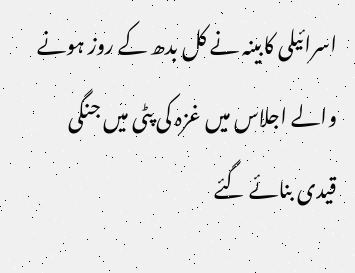اسرائیلی کابینہ نے کل بدھ کے روز ہونے والے اجلاس میں غزہ کی پٹی میں جنگی قیدی بنائے گئے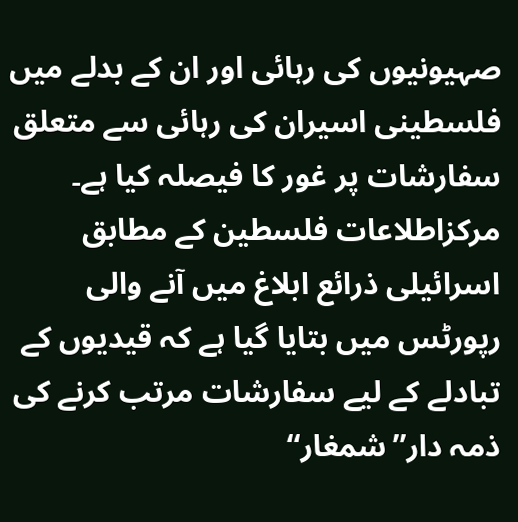صہیونیوں کی رہائی اور ان کے بدلے میں فلسطینی اسیران کی رہائی سے متعلق سفارشات پر غور کا فیصلہ کیا ہے۔
مرکزاطلاعات فلسطین کے مطابق اسرائیلی ذرائع ابلاغ میں آنے والی رپورٹس میں بتایا گیا ہے کہ قیدیوں کے تبادلے کے لیے سفارشات مرتب کرنے کی ذمہ دار’’شمغار‘‘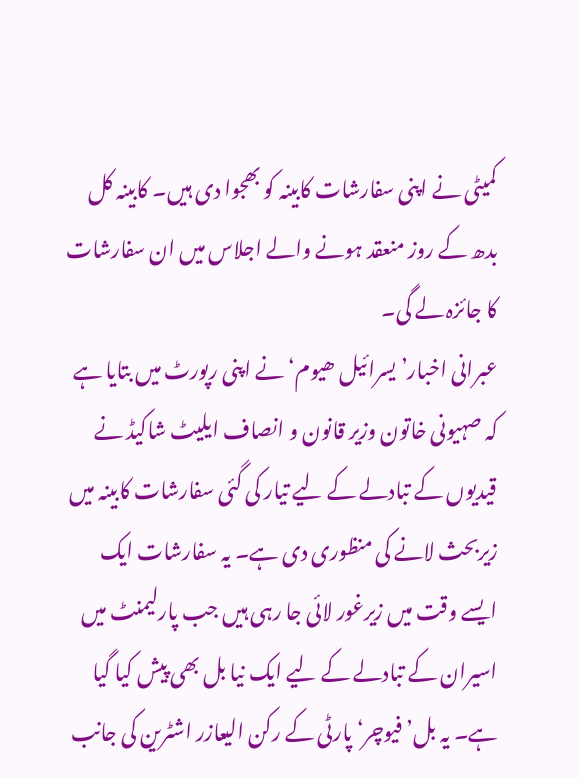کمیٹی نے اپنی سفارشات کابینہ کو بھجوا دی ہیں۔ کابینہ کل بدھ کے روز منعقد ہونے والے اجلاس میں ان سفارشات کا جائزہ لے گی۔
عبرانی اخبار’یسرائیل ھیوم‘ نے اپنی رپورٹ میں بتایا ہے کہ صہیونی خاتون وزیر قانون و انصاف ایلیٹ شاکیڈ نے قیدیوں کے تبادلے کے لیے تیار کی گئی سفارشات کابینہ میں زیربحث لانے کی منظوری دی ہے۔ یہ سفارشات ایک ایسے وقت میں زیرغور لائی جا رہی ہیں جب پارلیمنٹ میں اسیران کے تبادلے کے لیے ایک نیا بل بھی پیش کیا گیا ہے۔ یہ بل’فیوچر‘ پارٹی کے رکن الیعازر اشٹرین کی جانب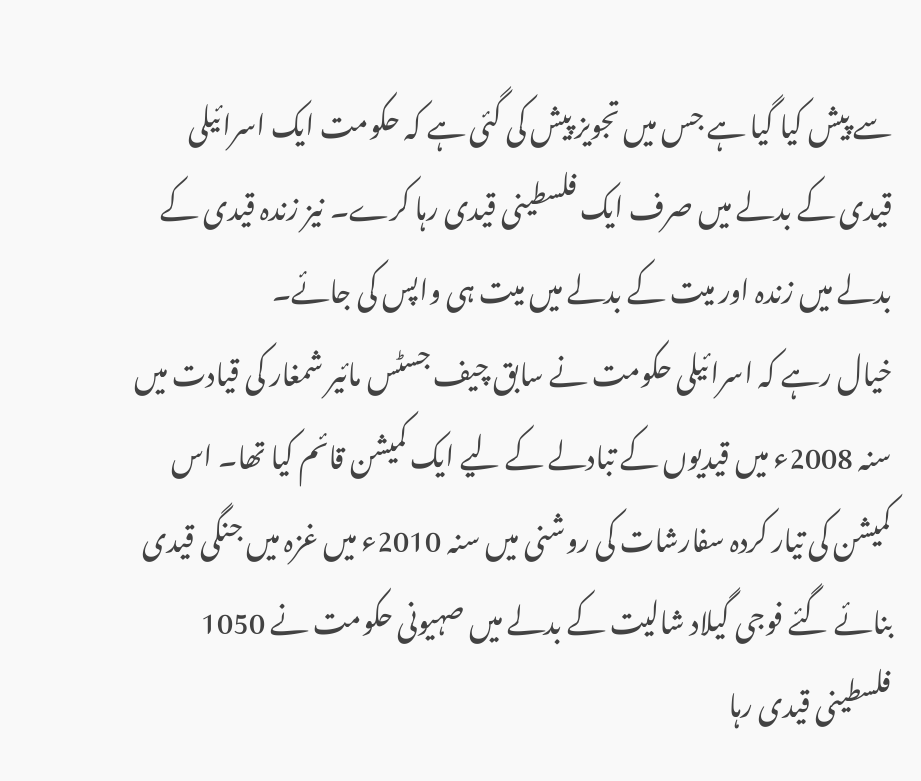سے پیش کیا گیا ہے جس میں تجویز پیش کی گئی ہے کہ حکومت ایک اسرائیلی قیدی کے بدلے میں صرف ایک فلسطینی قیدی رہا کرے۔ نیز زندہ قیدی کے بدلے میں زندہ اور میت کے بدلے میں میت ہی واپس کی جائے۔
خیال رہے کہ اسرائیلی حکومت نے سابق چیف جسٹس مائیر شمغار کی قیادت میں سنہ 2008ء میں قیدیوں کے تبادلے کے لیے ایک کمیشن قائم کیا تھا۔ اس کمیشن کی تیار کردہ سفارشات کی روشنی میں سنہ 2010ء میں غزہ میں جنگی قیدی بنائے گئے فوجی گیلاد شالیت کے بدلے میں صہیونی حکومت نے 1050 فلسطینی قیدی رہا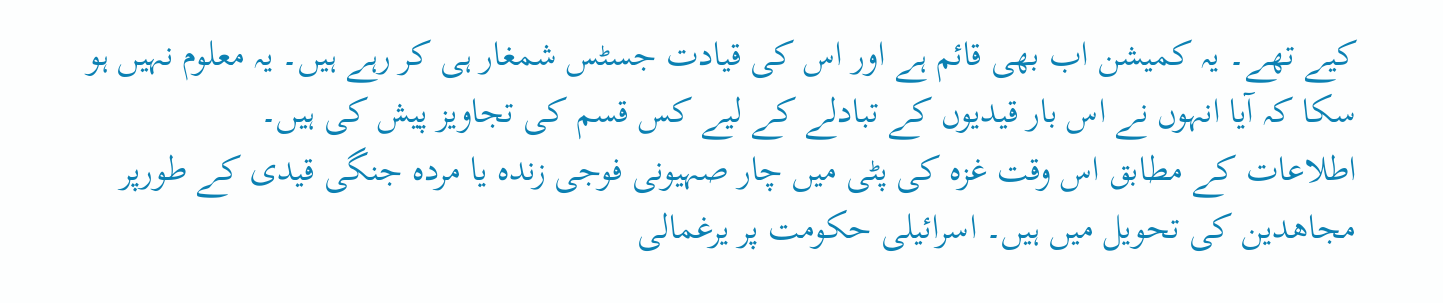کیے تھے۔ یہ کمیشن اب بھی قائم ہے اور اس کی قیادت جسٹس شمغار ہی کر رہے ہیں۔ یہ معلوم نہیں ہو سکا کہ آیا انہوں نے اس بار قیدیوں کے تبادلے کے لیے کس قسم کی تجاویز پیش کی ہیں۔
اطلاعات کے مطابق اس وقت غزہ کی پٹی میں چار صہیونی فوجی زندہ یا مردہ جنگی قیدی کے طورپر مجاھدین کی تحویل میں ہیں۔ اسرائیلی حکومت پر یرغمالی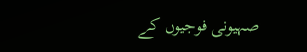صہیونی فوجیوں کے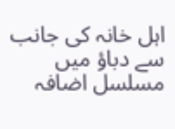اہل خانہ کی جانب سے دباؤ میں مسلسل اضافہ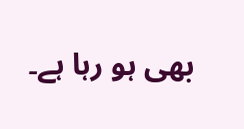بھی ہو رہا ہے۔